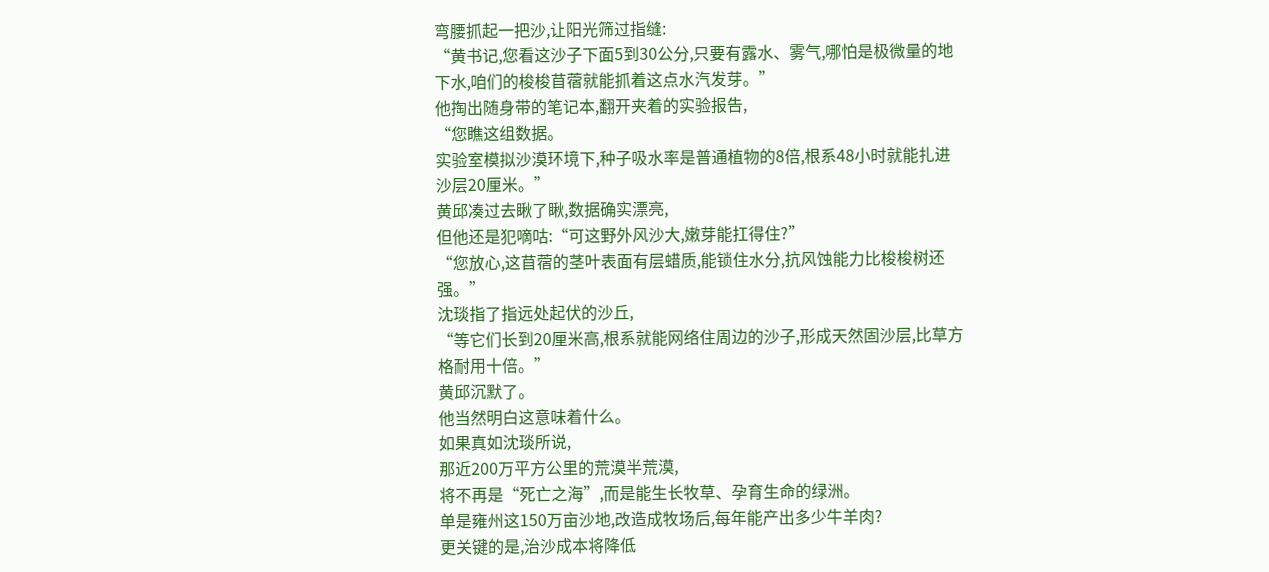弯腰抓起一把沙,让阳光筛过指缝:
“黄书记,您看这沙子下面5到30公分,只要有露水、雾气,哪怕是极微量的地下水,咱们的梭梭苜蓿就能抓着这点水汽发芽。”
他掏出随身带的笔记本,翻开夹着的实验报告,
“您瞧这组数据。
实验室模拟沙漠环境下,种子吸水率是普通植物的8倍,根系48小时就能扎进沙层20厘米。”
黄邱凑过去瞅了瞅,数据确实漂亮,
但他还是犯嘀咕:“可这野外风沙大,嫩芽能扛得住?”
“您放心,这苜蓿的茎叶表面有层蜡质,能锁住水分,抗风蚀能力比梭梭树还强。”
沈琰指了指远处起伏的沙丘,
“等它们长到20厘米高,根系就能网络住周边的沙子,形成天然固沙层,比草方格耐用十倍。”
黄邱沉默了。
他当然明白这意味着什么。
如果真如沈琰所说,
那近200万平方公里的荒漠半荒漠,
将不再是“死亡之海”,而是能生长牧草、孕育生命的绿洲。
单是雍州这150万亩沙地,改造成牧场后,每年能产出多少牛羊肉?
更关键的是,治沙成本将降低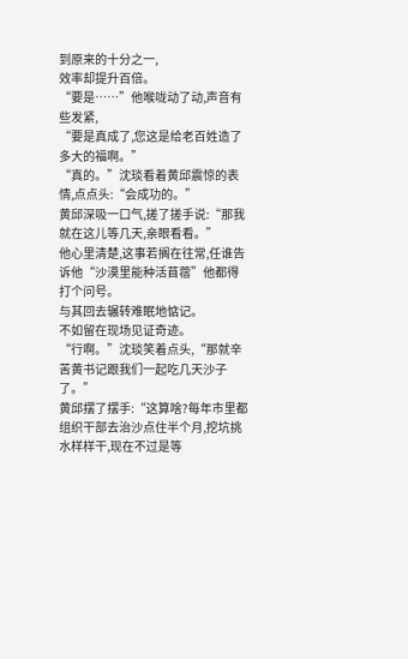到原来的十分之一,
效率却提升百倍。
“要是……”他喉咙动了动,声音有些发紧,
“要是真成了,您这是给老百姓造了多大的福啊。”
“真的。”沈琰看着黄邱震惊的表情,点点头:“会成功的。”
黄邱深吸一口气,搓了搓手说:“那我就在这儿等几天,亲眼看看。”
他心里清楚,这事若搁在往常,任谁告诉他“沙漠里能种活苜蓿”他都得打个问号。
与其回去辗转难眠地惦记。
不如留在现场见证奇迹。
“行啊。”沈琰笑着点头,“那就辛苦黄书记跟我们一起吃几天沙子了。”
黄邱摆了摆手:“这算啥?每年市里都组织干部去治沙点住半个月,挖坑挑水样样干,现在不过是等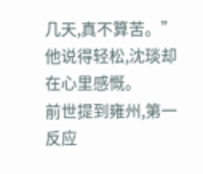几天,真不算苦。”
他说得轻松,沈琰却在心里感慨。
前世提到雍州,第一反应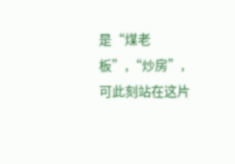是“煤老板”,“炒房”,
可此刻站在这片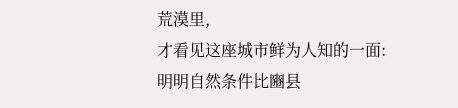荒漠里,
才看见这座城市鲜为人知的一面:
明明自然条件比豳县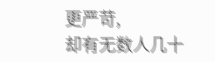更严苛,
却有无数人几十